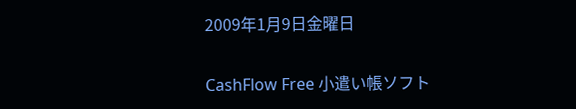2009年1月9日金曜日

CashFlow Free 小遣い帳ソフト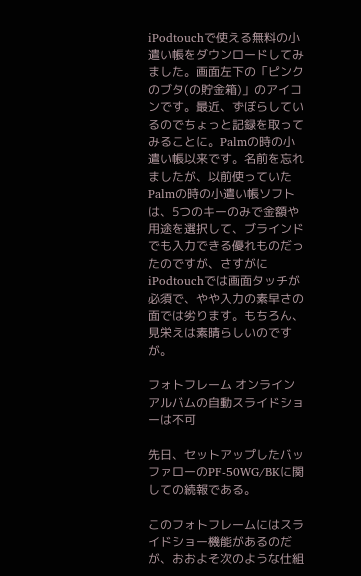iPodtouchで使える無料の小遣い帳をダウンロードしてみました。画面左下の「ピンクのブタ(の貯金箱)」のアイコンです。最近、ずぼらしているのでちょっと記録を取ってみることに。Palmの時の小遣い帳以来です。名前を忘れましたが、以前使っていたPalmの時の小遣い帳ソフトは、5つのキーのみで金額や用途を選択して、ブラインドでも入力できる優れものだったのですが、さすがにiPodtouchでは画面タッチが必須で、やや入力の素早さの面では劣ります。もちろん、見栄えは素晴らしいのですが。

フォトフレーム オンラインアルバムの自動スライドショーは不可

先日、セットアップしたバッファローのPF-50WG/BKに関しての続報である。

このフォトフレームにはスライドショー機能があるのだが、おおよそ次のような仕組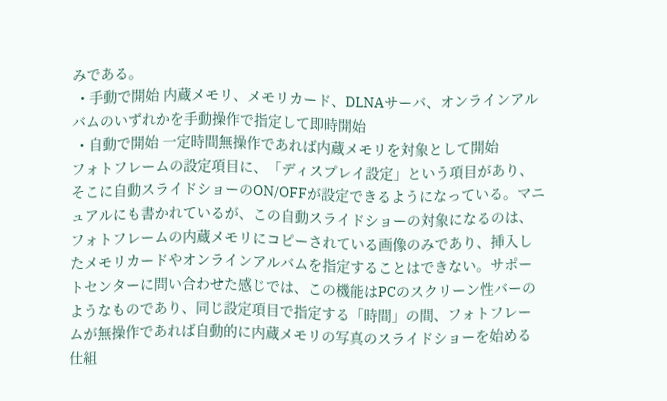みである。
  • 手動で開始 内蔵メモリ、メモリカード、DLNAサーバ、オンラインアルバムのいずれかを手動操作で指定して即時開始
  • 自動で開始 一定時間無操作であれば内蔵メモリを対象として開始
フォトフレームの設定項目に、「ディスプレイ設定」という項目があり、そこに自動スライドショーのON/OFFが設定できるようになっている。マニュアルにも書かれているが、この自動スライドショーの対象になるのは、フォトフレームの内蔵メモリにコピーされている画像のみであり、挿入したメモリカードやオンラインアルバムを指定することはできない。サポートセンターに問い合わせた感じでは、この機能はPCのスクリーン性バーのようなものであり、同じ設定項目で指定する「時間」の間、フォトフレームが無操作であれば自動的に内蔵メモリの写真のスライドショーを始める仕組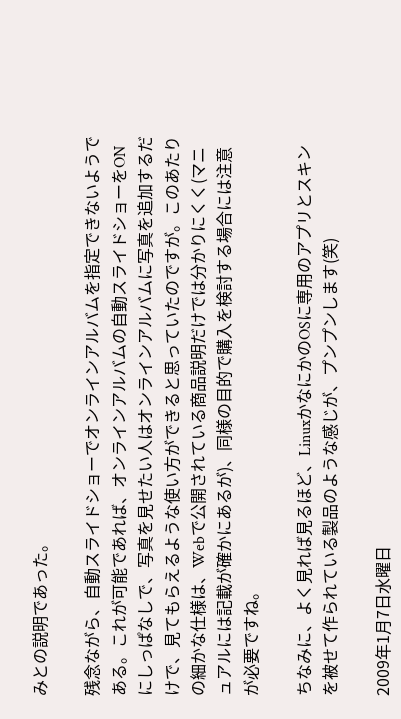みとの説明であった。

残念ながら、自動スライドショーでオンラインアルバムを指定できないようである。これが可能であれば、オンラインアルバムの自動スライドショーをONにしっぱなしで、写真を見せたい人はオンラインアルバムに写真を追加するだけで、見てもらえるような使い方ができると思っていたのですが。このあたりの細かな仕様は、Webで公開されている商品説明だけでは分かりにくく(マニュアルには記載が確かにあるが)、同様の目的で購入を検討する場合には注意が必要ですね。

ちなみに、よく見れば見るほど、LinuxかなにかのOSに専用のアプリとスキンを被せて作られている製品のような感じが、プンプンします(笑)

2009年1月7日水曜日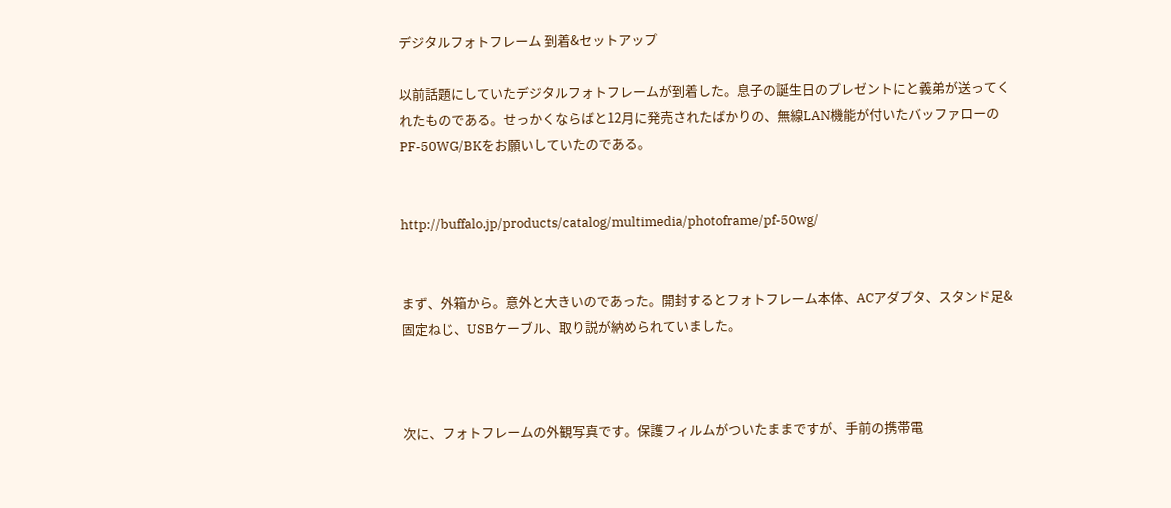デジタルフォトフレーム 到着&セットアップ

以前話題にしていたデジタルフォトフレームが到着した。息子の誕生日のプレゼントにと義弟が送ってくれたものである。せっかくならばと12月に発売されたばかりの、無線LAN機能が付いたバッファローのPF-50WG/BKをお願いしていたのである。


http://buffalo.jp/products/catalog/multimedia/photoframe/pf-50wg/


まず、外箱から。意外と大きいのであった。開封するとフォトフレーム本体、ACアダプタ、スタンド足&固定ねじ、USBケーブル、取り説が納められていました。



次に、フォトフレームの外観写真です。保護フィルムがついたままですが、手前の携帯電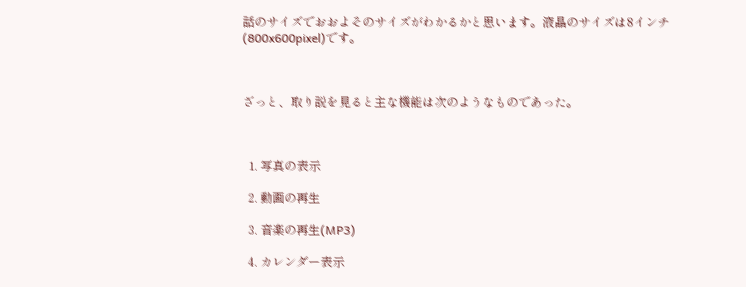話のサイズでおおよそのサイズがわかるかと思います。液晶のサイズは8インチ(800x600pixel)です。



ざっと、取り説を見ると主な機能は次のようなものであった。



  1. 写真の表示

  2. 動画の再生

  3. 音楽の再生(MP3)

  4. カレンダー表示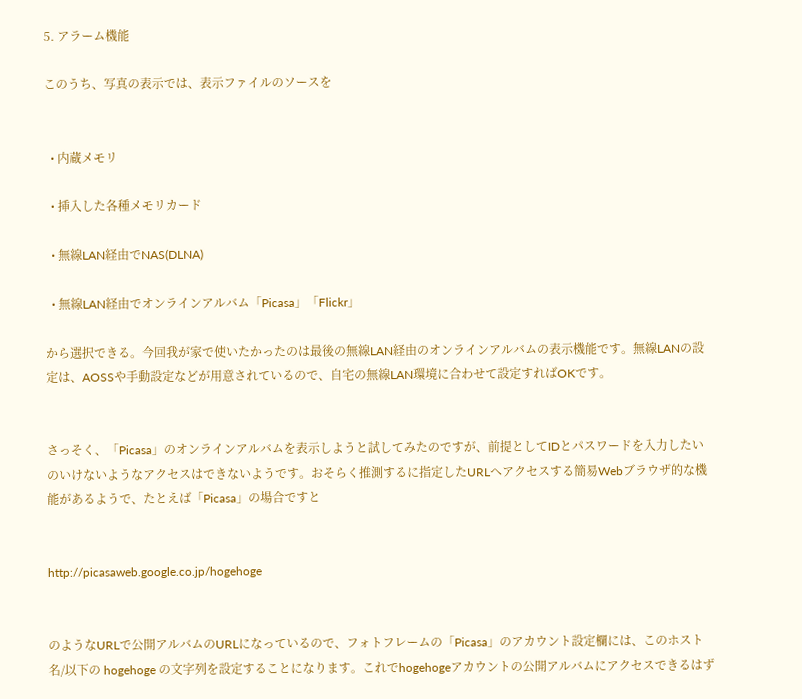5. アラーム機能

このうち、写真の表示では、表示ファイルのソースを


  • 内蔵メモリ

  • 挿入した各種メモリカード

  • 無線LAN経由でNAS(DLNA)

  • 無線LAN経由でオンラインアルバム「Picasa」「Flickr」

から選択できる。今回我が家で使いたかったのは最後の無線LAN経由のオンラインアルバムの表示機能です。無線LANの設定は、AOSSや手動設定などが用意されているので、自宅の無線LAN環境に合わせて設定すればOKです。


さっそく、「Picasa」のオンラインアルバムを表示しようと試してみたのですが、前提としてIDとパスワードを入力したいのいけないようなアクセスはできないようです。おそらく推測するに指定したURLへアクセスする簡易Webブラウザ的な機能があるようで、たとえば「Picasa」の場合ですと


http://picasaweb.google.co.jp/hogehoge


のようなURLで公開アルバムのURLになっているので、フォトフレームの「Picasa」のアカウント設定欄には、このホスト名/以下の hogehoge の文字列を設定することになります。これでhogehogeアカウントの公開アルバムにアクセスできるはず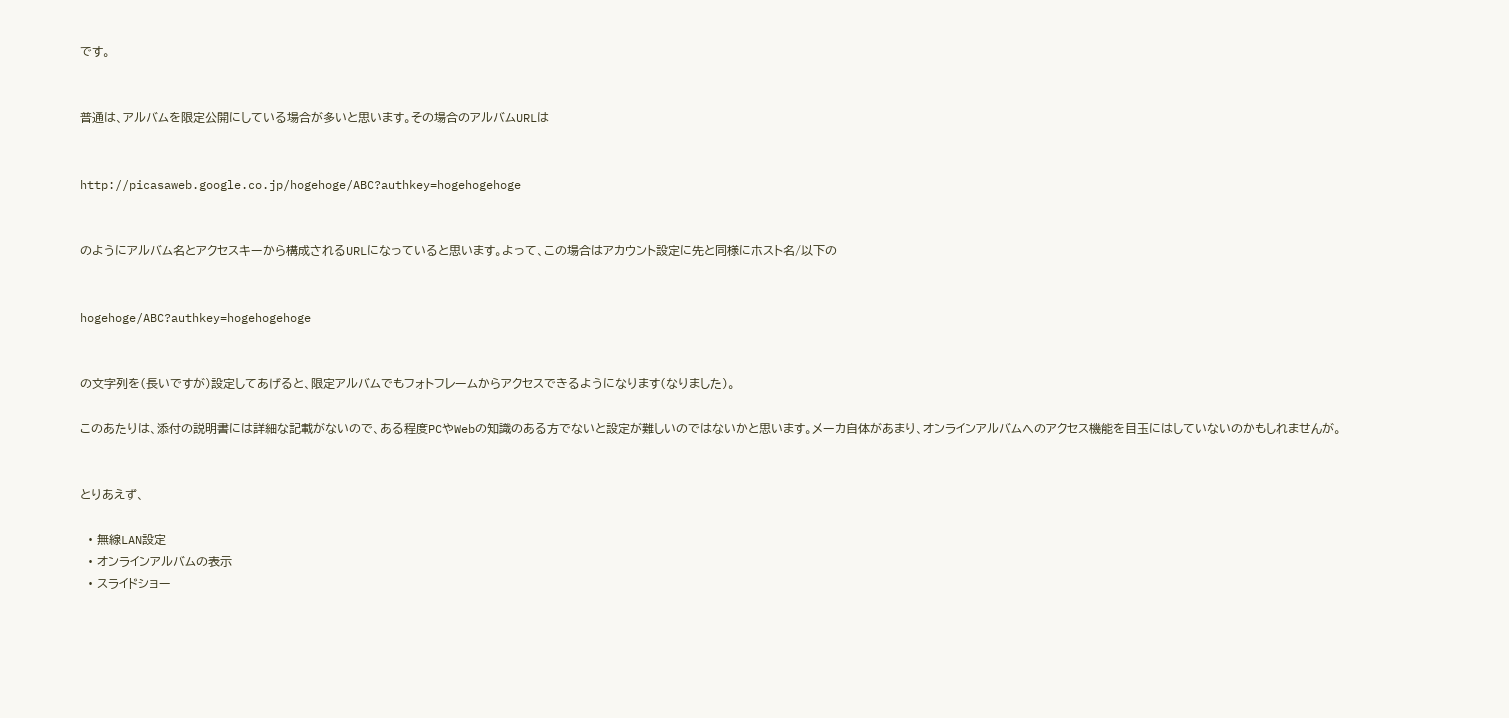です。


普通は、アルバムを限定公開にしている場合が多いと思います。その場合のアルバムURLは


http://picasaweb.google.co.jp/hogehoge/ABC?authkey=hogehogehoge


のようにアルバム名とアクセスキーから構成されるURLになっていると思います。よって、この場合はアカウント設定に先と同様にホスト名/以下の


hogehoge/ABC?authkey=hogehogehoge


の文字列を(長いですが)設定してあげると、限定アルバムでもフォトフレームからアクセスできるようになります(なりました)。

このあたりは、添付の説明書には詳細な記載がないので、ある程度PCやWebの知識のある方でないと設定が難しいのではないかと思います。メーカ自体があまり、オンラインアルバムへのアクセス機能を目玉にはしていないのかもしれませんが。


とりあえず、

  • 無線LAN設定
  • オンラインアルバムの表示
  • スライドショー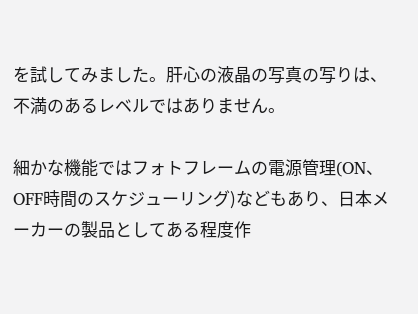を試してみました。肝心の液晶の写真の写りは、不満のあるレベルではありません。

細かな機能ではフォトフレームの電源管理(ON、OFF時間のスケジューリング)などもあり、日本メーカーの製品としてある程度作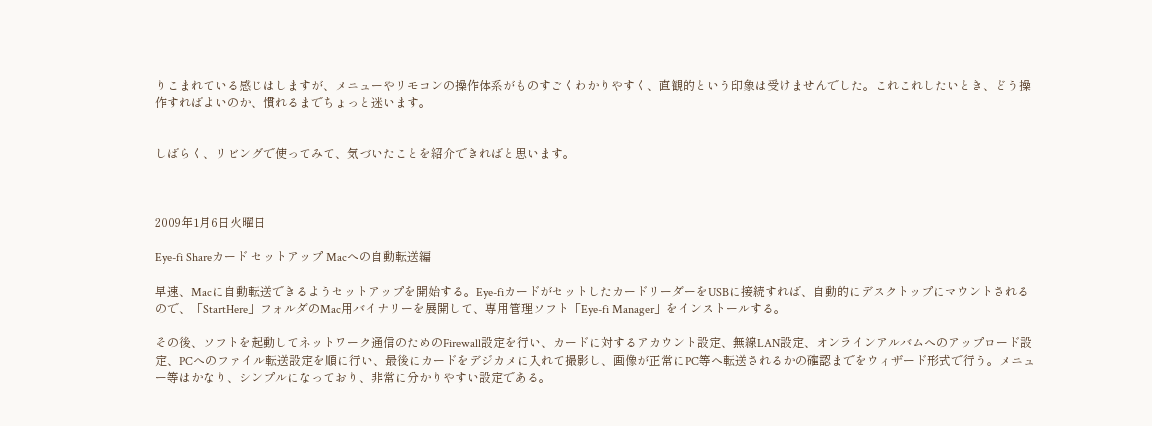りこまれている感じはしますが、メニューやリモコンの操作体系がものすごくわかりやすく、直観的という印象は受けませんでした。これこれしたいとき、どう操作すればよいのか、慣れるまでちょっと迷います。


しばらく、リビングで使ってみて、気づいたことを紹介できればと思います。



2009年1月6日火曜日

Eye-fi Shareカード セットアップ Macへの自動転送編

早速、Macに自動転送できるようセットアップを開始する。Eye-fiカードがセットしたカードリーダーをUSBに接続すれば、自動的にデスクトップにマウントされるので、「StartHere」フォルダのMac用バイナリーを展開して、専用管理ソフト「Eye-fi Manager」をインストールする。

その後、ソフトを起動してネットワーク通信のためのFirewall設定を行い、カードに対するアカウント設定、無線LAN設定、オンラインアルバムへのアップロード設定、PCへのファイル転送設定を順に行い、最後にカードをデジカメに入れて撮影し、画像が正常にPC等へ転送されるかの確認までをウィザード形式で行う。メニュー等はかなり、シンプルになっており、非常に分かりやすい設定である。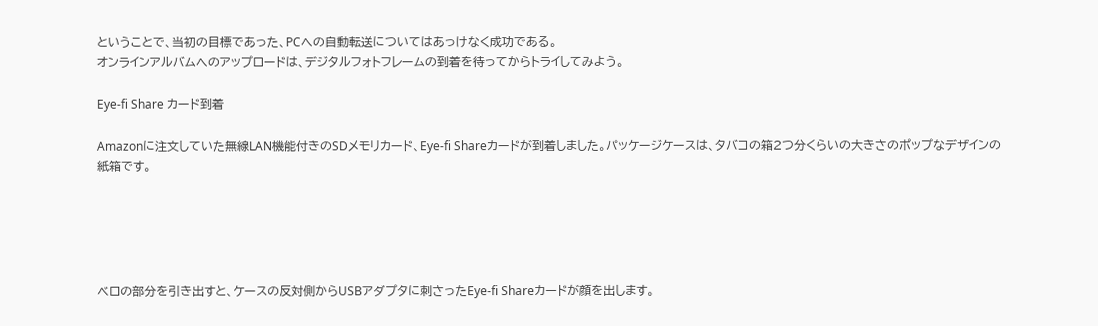ということで、当初の目標であった、PCへの自動転送についてはあっけなく成功である。
オンラインアルバムへのアップロードは、デジタルフォトフレームの到着を待ってからトライしてみよう。

Eye-fi Share カード到着

Amazonに注文していた無線LAN機能付きのSDメモリカード、Eye-fi Shareカードが到着しました。パッケージケースは、タバコの箱2つ分くらいの大きさのポップなデザインの紙箱です。





ベロの部分を引き出すと、ケースの反対側からUSBアダプタに刺さったEye-fi Shareカードが顔を出します。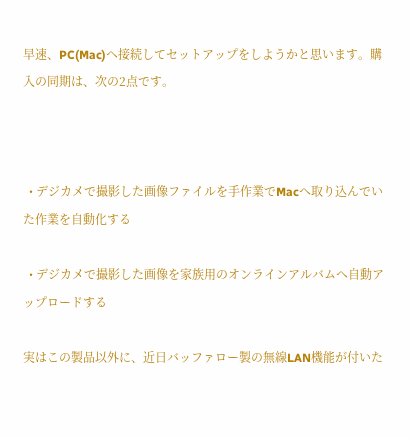早速、PC(Mac)へ接続してセットアップをしようかと思います。購入の同期は、次の2点です。



  • デジカメで撮影した画像ファイルを手作業でMacへ取り込んでいた作業を自動化する

  • デジカメで撮影した画像を家族用のオンラインアルバムへ自動アップロードする

実はこの製品以外に、近日バッファロー製の無線LAN機能が付いた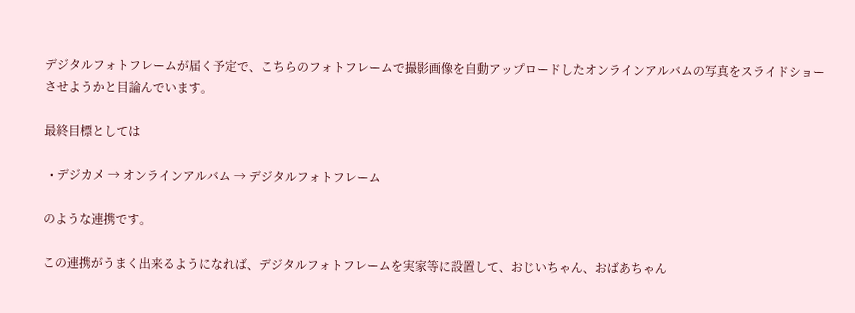デジタルフォトフレームが届く予定で、こちらのフォトフレームで撮影画像を自動アップロードしたオンラインアルバムの写真をスライドショーさせようかと目論んでいます。

最終目標としては

  • デジカメ → オンラインアルバム → デジタルフォトフレーム

のような連携です。

この連携がうまく出来るようになれば、デジタルフォトフレームを実家等に設置して、おじいちゃん、おばあちゃん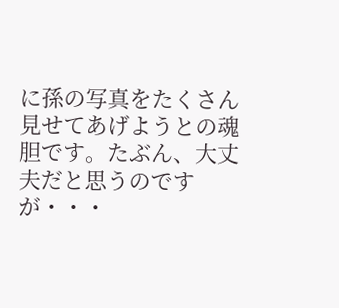に孫の写真をたくさん見せてあげようとの魂胆です。たぶん、大丈夫だと思うのですが・・・